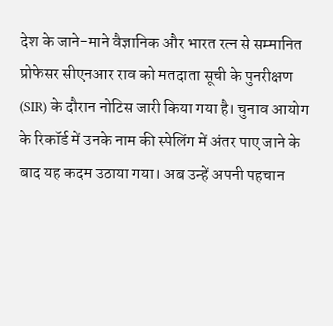देश के जाने-माने वैज्ञानिक और भारत रत्न से सम्मानित प्रोफेसर सीएनआर राव को मतदाता सूची के पुनरीक्षण (SIR) के दौरान नोटिस जारी किया गया है। चुनाव आयोग के रिकॉर्ड में उनके नाम की स्पेलिंग में अंतर पाए जाने के बाद यह कदम उठाया गया। अब उन्हें अपनी पहचान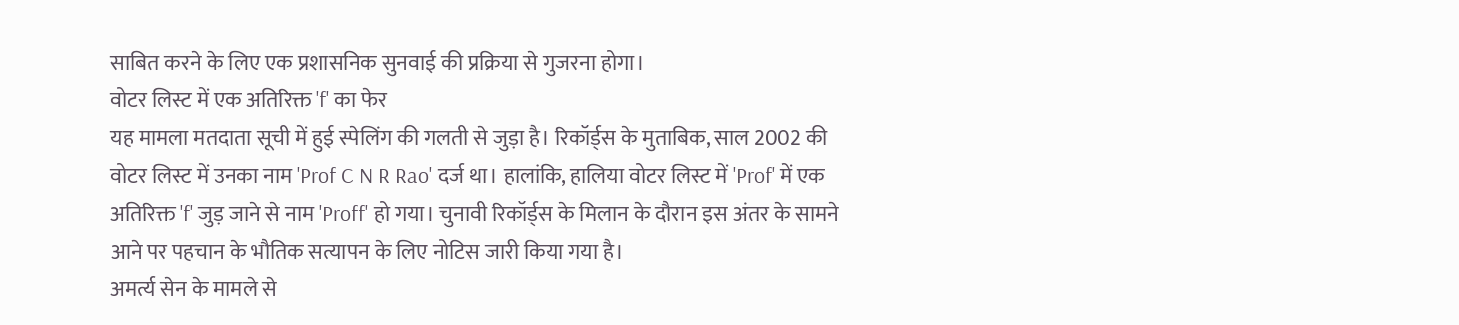साबित करने के लिए एक प्रशासनिक सुनवाई की प्रक्रिया से गुजरना होगा।
वोटर लिस्ट में एक अतिरिक्त 'f' का फेर
यह मामला मतदाता सूची में हुई स्पेलिंग की गलती से जुड़ा है। रिकॉर्ड्स के मुताबिक, साल 2002 की वोटर लिस्ट में उनका नाम 'Prof C N R Rao' दर्ज था। हालांकि, हालिया वोटर लिस्ट में 'Prof' में एक अतिरिक्त 'f' जुड़ जाने से नाम 'Proff' हो गया। चुनावी रिकॉर्ड्स के मिलान के दौरान इस अंतर के सामने आने पर पहचान के भौतिक सत्यापन के लिए नोटिस जारी किया गया है।
अमर्त्य सेन के मामले से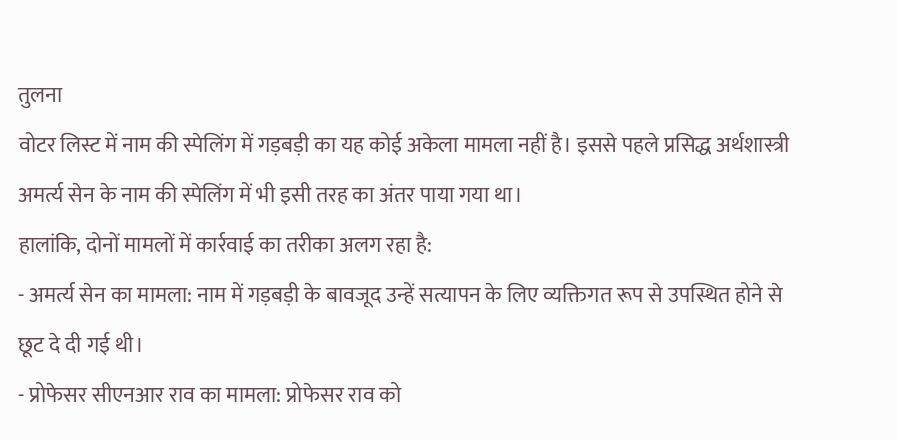तुलना
वोटर लिस्ट में नाम की स्पेलिंग में गड़बड़ी का यह कोई अकेला मामला नहीं है। इससे पहले प्रसिद्ध अर्थशास्त्री अमर्त्य सेन के नाम की स्पेलिंग में भी इसी तरह का अंतर पाया गया था।
हालांकि, दोनों मामलों में कार्रवाई का तरीका अलग रहा है:
- अमर्त्य सेन का मामला: नाम में गड़बड़ी के बावजूद उन्हें सत्यापन के लिए व्यक्तिगत रूप से उपस्थित होने से छूट दे दी गई थी।
- प्रोफेसर सीएनआर राव का मामला: प्रोफेसर राव को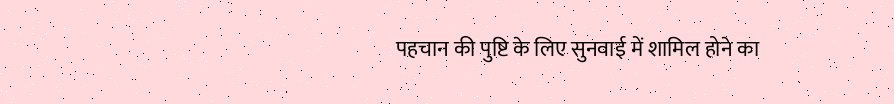पहचान की पुष्टि के लिए सुनवाई में शामिल होने का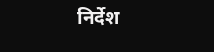निर्देश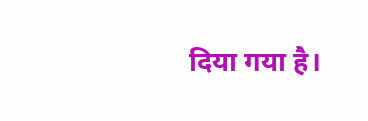दिया गया है।